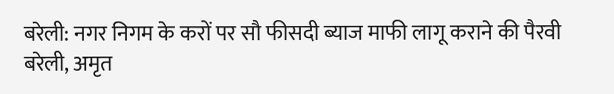बरेली: नगर निगम के करों पर सौ फीसदी ब्याज माफी लागू कराने की पैरवी
बरेली, अमृत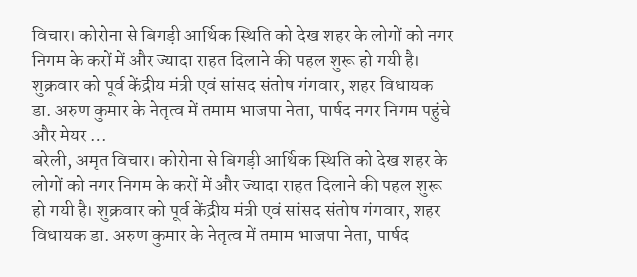विचार। कोरोना से बिगड़ी आर्थिक स्थिति को देख शहर के लोगों को नगर निगम के करों में और ज्यादा राहत दिलाने की पहल शुरू हो गयी है। शुक्रवार को पूर्व केंद्रीय मंत्री एवं सांसद संतोष गंगवार, शहर विधायक डा. अरुण कुमार के नेतृत्व में तमाम भाजपा नेता, पार्षद नगर निगम पहुंचे और मेयर …
बरेली, अमृत विचार। कोरोना से बिगड़ी आर्थिक स्थिति को देख शहर के लोगों को नगर निगम के करों में और ज्यादा राहत दिलाने की पहल शुरू हो गयी है। शुक्रवार को पूर्व केंद्रीय मंत्री एवं सांसद संतोष गंगवार, शहर विधायक डा. अरुण कुमार के नेतृत्व में तमाम भाजपा नेता, पार्षद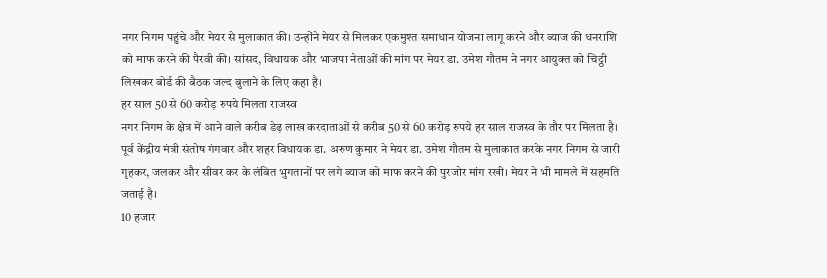नगर निगम पहुंचे और मेयर से मुलाकात की। उन्होंने मेयर से मिलकर एकमुश्त समाधान योजना लागू करने और ब्याज की धनराशि को माफ करने की पैरवी की। सांसद, विधायक और भाजपा नेताओं की मांग पर मेयर डा. उमेश गौतम ने नगर आयुक्त को चिट्ठी लिखकर बोर्ड की बैठक जल्द बुलाने के लिए कहा है।
हर साल 50 से 60 करोड़ रुपये मिलता राजस्व
नगर निगम के क्षेत्र में आने वाले करीब डेढ़ लाख करदाताओं से करीब 50 से 60 करोड़ रुपये हर साल राजस्व के तौर पर मिलता है। पूर्व केंद्रीय मंत्री संतोष गंगवार और शहर विधायक डा. अरुण कुमार ने मेयर डा. उमेश गौतम से मुलाकात करके नगर निगम से जारी गृहकर, जलकर और सीवर कर के लंबित भुगतानों पर लगे ब्याज को माफ करने की पुरजोर मांग रखी। मेयर ने भी मामले में सहमति जताई है।
10 हजार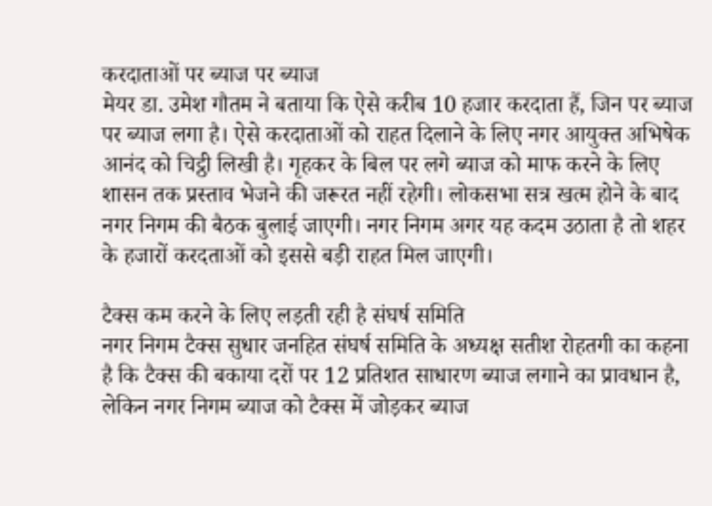करदाताओं पर ब्याज पर ब्याज
मेयर डा. उमेश गौतम ने बताया कि ऐसे करीब 10 हजार करदाता हैं, जिन पर ब्याज पर ब्याज लगा है। ऐसे करदाताओं को राहत दिलाने के लिए नगर आयुक्त अभिषेक आनंद को चिट्ठी लिखी है। गृहकर के बिल पर लगे ब्याज को माफ करने के लिए शासन तक प्रस्ताव भेजने की जरूरत नहीं रहेगी। लोकसभा सत्र खत्म होने के बाद नगर निगम की बैठक बुलाई जाएगी। नगर निगम अगर यह कदम उठाता है तो शहर के हजारों करदताओं को इससे बड़ी राहत मिल जाएगी।

टैक्स कम करने के लिए लड़ती रही है संघर्ष समिति
नगर निगम टैक्स सुधार जनहित संघर्ष समिति के अध्यक्ष सतीश रोहतगी का कहना है कि टैक्स की बकाया दरों पर 12 प्रतिशत साधारण ब्याज लगाने का प्रावधान है, लेकिन नगर निगम ब्याज को टैक्स में जोड़कर ब्याज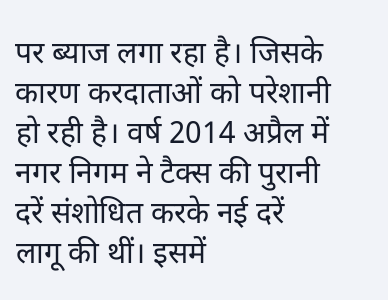पर ब्याज लगा रहा है। जिसके कारण करदाताओं को परेशानी हो रही है। वर्ष 2014 अप्रैल में नगर निगम ने टैक्स की पुरानी दरें संशोधित करके नई दरें लागू की थीं। इसमें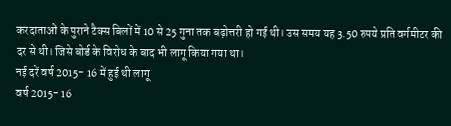करदाताओं के पुराने टैक्स बिलों में 10 से 25 गुना तक बढ़ोत्तरी हो गई थी। उस समय यह 3.50 रुपये प्रति वर्गमीटर की दर से थी। जिसे बोर्ड के विरोध के बाद भी लागू किया गया था।
नई दरें वर्ष 2015- 16 में हुई थी लागू
वर्ष 2015- 16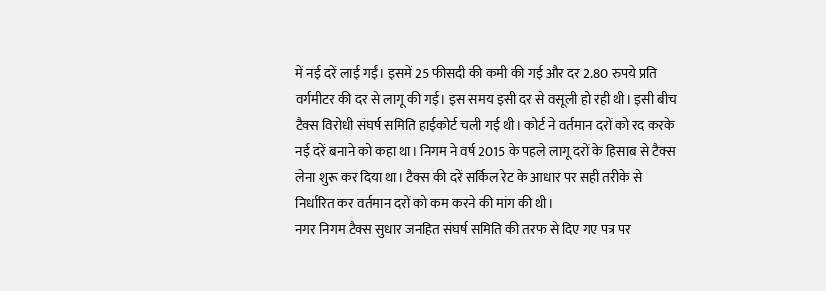में नई दरें लाई गईं। इसमें 25 फीसदी की कमी की गई और दर 2.80 रुपये प्रति वर्गमीटर की दर से लागू की गई। इस समय इसी दर से वसूली हो रही थी। इसी बीच टैक्स विरोधी संघर्ष समिति हाईकोर्ट चली गई थी। कोर्ट ने वर्तमान दरों को रद करके नई दरें बनाने को कहा था। निगम ने वर्ष 2015 के पहले लागू दरों के हिसाब से टैक्स लेना शुरू कर दिया था। टैक्स की दरें सर्किल रेट के आधार पर सही तरीके से निर्धारित कर वर्तमान दरों को कम करने की मांग की थी।
नगर निगम टैक्स सुधार जनहित संघर्ष समिति की तरफ से दिए गए पत्र पर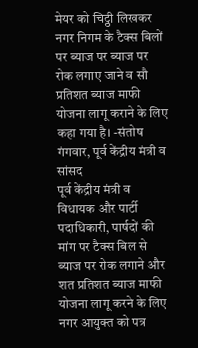मेयर को चिट्ठी लिखकर नगर निगम के टैक्स बिलों पर ब्याज पर ब्याज पर रोक लगाए जाने व सौ प्रतिशत ब्याज माफी योजना लागू कराने के लिए कहा गया है। -संतोष गंगवार, पूर्व केंद्रीय मंत्री व सांसद
पूर्व केंद्रीय मंत्री व विधायक और पार्टी पदाधिकारी, पार्षदों की मांग पर टैक्स बिल से ब्याज पर रोक लगाने और शत प्रतिशत ब्याज माफी योजना लागू करने के लिए नगर आयुक्त को पत्र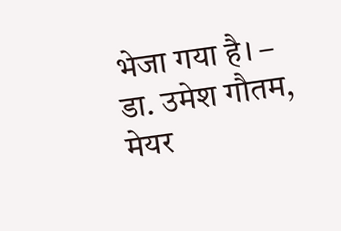भेजा गया है। – डा. उमेश गौतम, मेयर